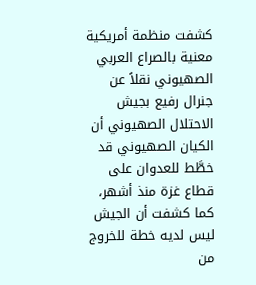كشفت منظمة أمريكية معنية بالصراع العربي الصهيوني نقلاً عن جنرال رفيع بجيش الاحتلال الصهيوني أن  الكيان الصهيوني قد خطَّط للعدوان على قطاع غزة منذ أشهر، كما كشفت أن الجيش ليس لديه خطة للخروج من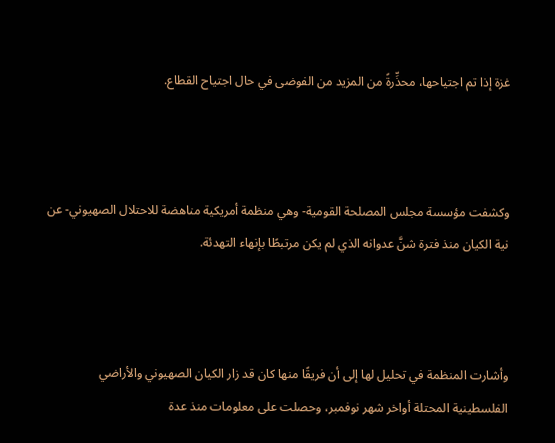غزة إذا تم اجتياحها، محذِّرةً من المزيد من الفوضى في حال اجتياح القطاع.



وكشفت مؤسسة مجلس المصلحة القومية- وهي منظمة أمريكية مناهضة للاحتلال الصهيوني- عن نية الكيان منذ فترة شنَّ عدوانه الذي لم يكن مرتبطًا بإنهاء التهدئة.



وأشارت المنظمة في تحليل لها إلى أن فريقًا منها كان قد زار الكيان الصهيوني والأراضي الفلسطينية المحتلة أواخر شهر نوفمبر، وحصلت على معلومات منذ عدة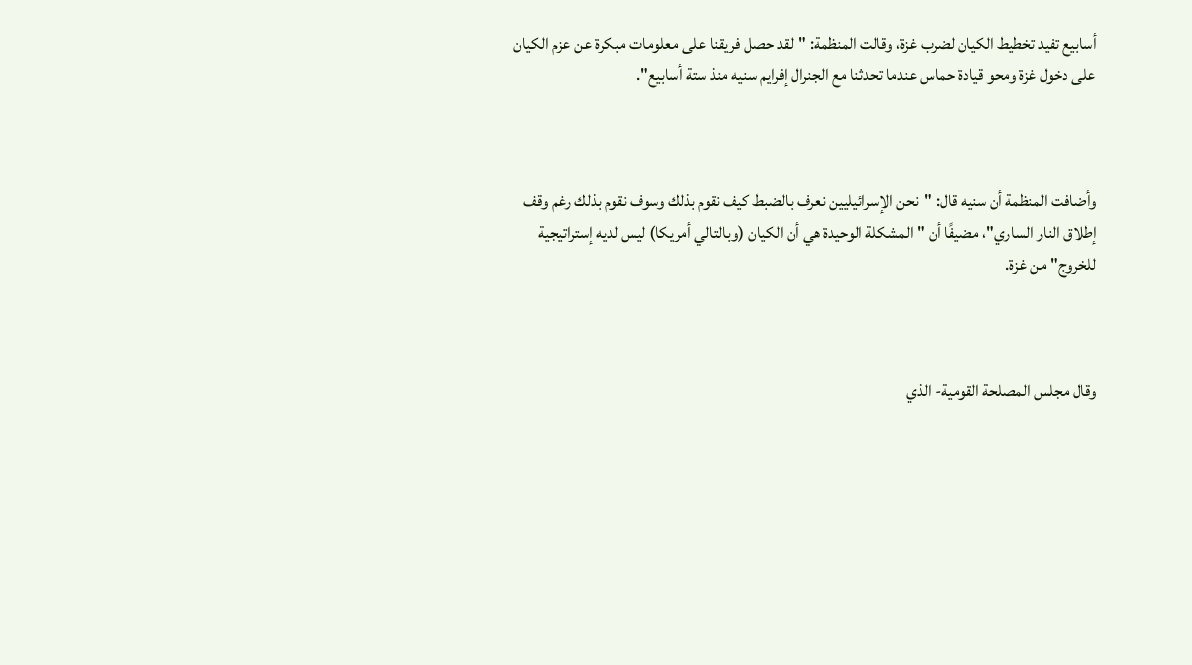أسابيع تفيد تخطيط الكيان لضرب غزة، وقالت المنظمة: "لقد حصل فريقنا على معلومات مبكرة عن عزم الكيان على دخول غزة ومحو قيادة حماس عندما تحدثنا مع الجنرال إفرايم سنيه منذ ستة أسابيع".



وأضافت المنظمة أن سنيه قال: "نحن الإسرائيليين نعرف بالضبط كيف نقوم بذلك وسوف نقوم بذلك رغم وقف إطلاق النار الساري"، مضيفًا أن "المشكلة الوحيدة هي أن الكيان (وبالتالي أمريكا) ليس لديه إستراتيجية للخروج" من غزة.



وقال مجلس المصلحة القومية- الذي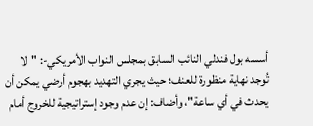أسسه بول فندلي النائب السابق بمجلس النواب الأمريكي-: "لا تُوجد نهاية منظورة للعنف؛ حيث يجري التهديد بهجوم أرضي يمكن أن يحدث في أي ساعة"، وأضاف: إن عدم وجود إستراتيجية للخروج أمام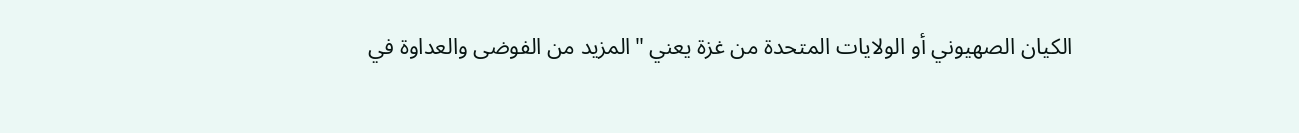الكيان الصهيوني أو الولايات المتحدة من غزة يعني "المزيد من الفوضى والعداوة في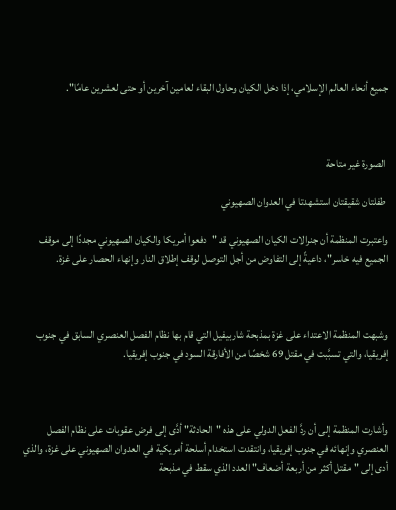جميع أنحاء العالم الإسلامي، إذا دخل الكيان وحاول البقاء لعامين آخرين أو حتى لعشرين عامًا".



 الصورة غير متاحة

 طفلتان شقيقتان استشهدتا في العدوان الصهيوني

واعتبرت المنظمة أن جنرالات الكيان الصهيوني قد "دفعوا أمريكا والكيان الصهيوني مجددًا إلى موقف الجميع فيه خاسر"، داعيةً إلى التفاوض من أجل التوصل لوقف إطلاق النار وإنهاء الحصار على غزة.



وشبهت المنظمة الاعتداء على غزة بمذبحة شاربيفيل التي قام بها نظام الفصل العنصري السابق في جنوب إفريقيا، والتي تسبَّبت في مقتل 69 شخصًا من الأفارقة السود في جنوب إفريقيا.



وأشارت المنظمة إلى أن ردَّ الفعل الدولي على هذه "الحادثة" أدَّى إلى فرض عقوبات على نظام الفصل العنصري وإنهائه في جنوب إفريقيا، وانتقدت استخدام أسلحة أمريكية في العدوان الصهيوني على غزة، والذي أدى إلى "مقتل أكثر من أربعة أضعاف" العدد الذي سقط في مذبحة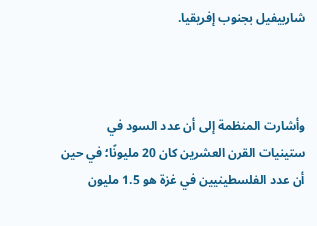شاربيفيل بجنوب إفريقيا.



وأشارت المنظمة إلى أن عدد السود في ستينيات القرن العشرين كان 20 مليونًا؛ في حين أن عدد الفلسطينيين في غزة هو 1.5 مليون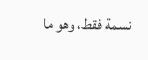نسمة فقط، وهو ما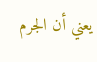يعني أن الجرم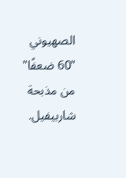الصهيوني "60 ضعفًا" من مذبحة شاربيفيل.